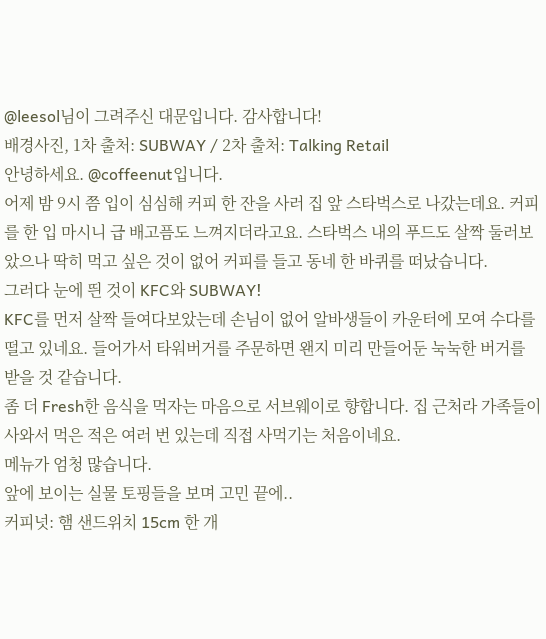@leesol님이 그려주신 대문입니다. 감사합니다!
배경사진, 1차 출처: SUBWAY / 2차 출처: Talking Retail
안녕하세요. @coffeenut입니다.
어제 밤 9시 쯤 입이 심심해 커피 한 잔을 사러 집 앞 스타벅스로 나갔는데요. 커피를 한 입 마시니 급 배고픔도 느껴지더라고요. 스타벅스 내의 푸드도 살짝 둘러보았으나 딱히 먹고 싶은 것이 없어 커피를 들고 동네 한 바퀴를 떠났습니다.
그러다 눈에 띈 것이 KFC와 SUBWAY!
KFC를 먼저 살짝 들여다보았는데 손님이 없어 알바생들이 카운터에 모여 수다를 떨고 있네요. 들어가서 타워버거를 주문하면 왠지 미리 만들어둔 눅눅한 버거를 받을 것 같습니다.
좀 더 Fresh한 음식을 먹자는 마음으로 서브웨이로 향합니다. 집 근처라 가족들이 사와서 먹은 적은 여러 번 있는데 직접 사먹기는 처음이네요.
메뉴가 엄청 많습니다.
앞에 보이는 실물 토핑들을 보며 고민 끝에..
커피넛: 햄 샌드위치 15cm 한 개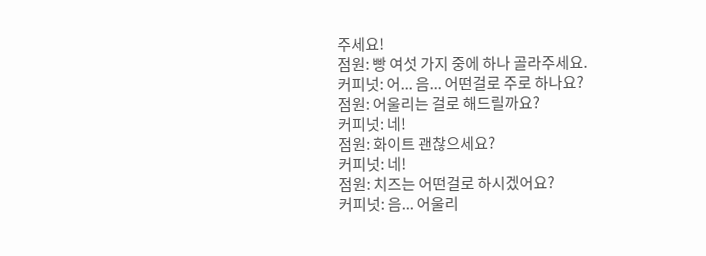주세요!
점원: 빵 여섯 가지 중에 하나 골라주세요.
커피넛: 어... 음... 어떤걸로 주로 하나요?
점원: 어울리는 걸로 해드릴까요?
커피넛: 네!
점원: 화이트 괜찮으세요?
커피넛: 네!
점원: 치즈는 어떤걸로 하시겠어요?
커피넛: 음... 어울리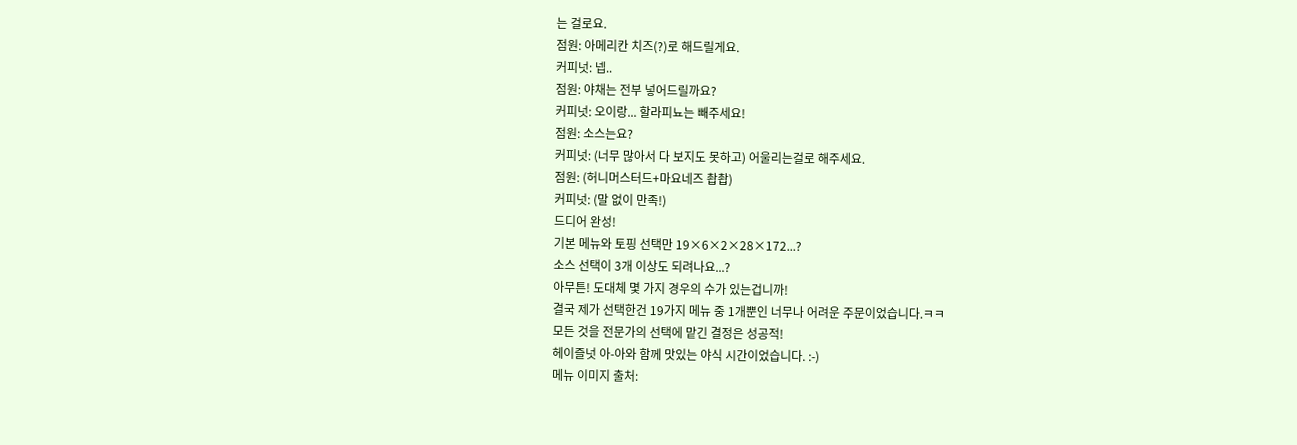는 걸로요.
점원: 아메리칸 치즈(?)로 해드릴게요.
커피넛: 넵..
점원: 야채는 전부 넣어드릴까요?
커피넛: 오이랑... 할라피뇨는 빼주세요!
점원: 소스는요?
커피넛: (너무 많아서 다 보지도 못하고) 어울리는걸로 해주세요.
점원: (허니머스터드+마요네즈 촵촵)
커피넛: (말 없이 만족!)
드디어 완성!
기본 메뉴와 토핑 선택만 19×6×2×28×172...?
소스 선택이 3개 이상도 되려나요...?
아무튼! 도대체 몇 가지 경우의 수가 있는겁니까!
결국 제가 선택한건 19가지 메뉴 중 1개뿐인 너무나 어려운 주문이었습니다.ㅋㅋ
모든 것을 전문가의 선택에 맡긴 결정은 성공적!
헤이즐넛 아-아와 함께 맛있는 야식 시간이었습니다. :-)
메뉴 이미지 출처: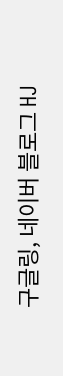구글링, 네이버 블로그 HJ